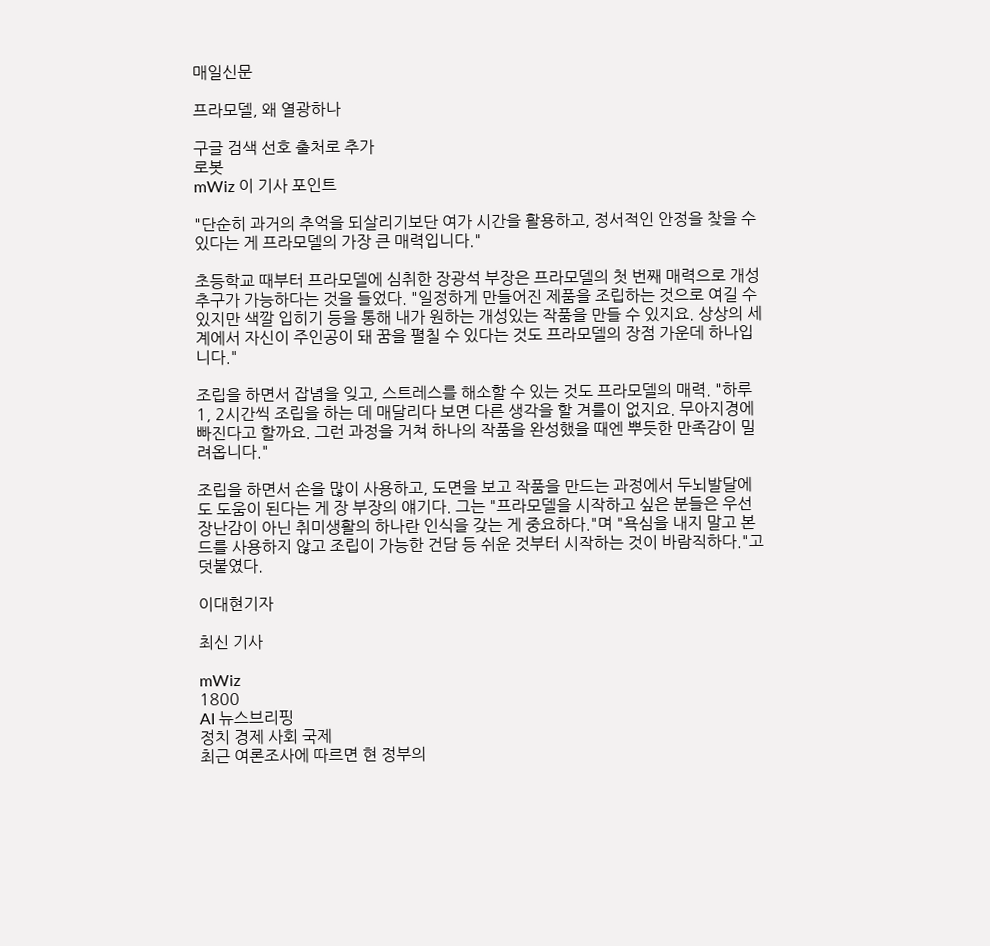매일신문

프라모델, 왜 열광하나

구글 검색 선호 출처로 추가
로봇
mWiz 이 기사 포인트

"단순히 과거의 추억을 되살리기보단 여가 시간을 활용하고, 정서적인 안정을 찾을 수 있다는 게 프라모델의 가장 큰 매력입니다."

초등학교 때부터 프라모델에 심취한 장광석 부장은 프라모델의 첫 번째 매력으로 개성 추구가 가능하다는 것을 들었다. "일정하게 만들어진 제품을 조립하는 것으로 여길 수 있지만 색깔 입히기 등을 통해 내가 원하는 개성있는 작품을 만들 수 있지요. 상상의 세계에서 자신이 주인공이 돼 꿈을 펼칠 수 있다는 것도 프라모델의 장점 가운데 하나입니다."

조립을 하면서 잡념을 잊고, 스트레스를 해소할 수 있는 것도 프라모델의 매력. "하루 1, 2시간씩 조립을 하는 데 매달리다 보면 다른 생각을 할 겨를이 없지요. 무아지경에 빠진다고 할까요. 그런 과정을 거쳐 하나의 작품을 완성했을 때엔 뿌듯한 만족감이 밀려옵니다."

조립을 하면서 손을 많이 사용하고, 도면을 보고 작품을 만드는 과정에서 두뇌발달에도 도움이 된다는 게 장 부장의 얘기다. 그는 "프라모델을 시작하고 싶은 분들은 우선 장난감이 아닌 취미생활의 하나란 인식을 갖는 게 중요하다."며 "욕심을 내지 말고 본드를 사용하지 않고 조립이 가능한 건담 등 쉬운 것부터 시작하는 것이 바람직하다."고 덧붙였다.

이대현기자

최신 기사

mWiz
1800
AI 뉴스브리핑
정치 경제 사회 국제
최근 여론조사에 따르면 현 정부의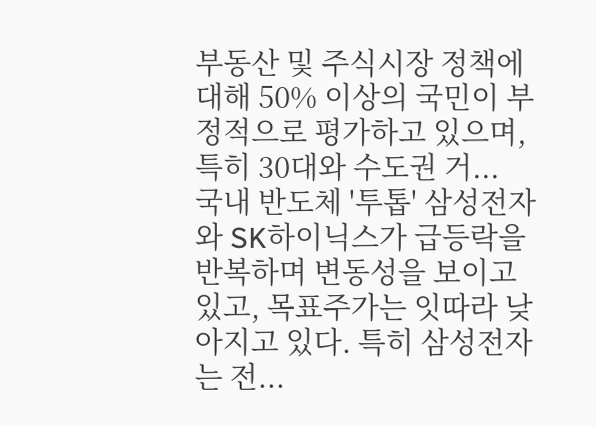부동산 및 주식시장 정책에 대해 50% 이상의 국민이 부정적으로 평가하고 있으며, 특히 30대와 수도권 거...
국내 반도체 '투톱' 삼성전자와 SK하이닉스가 급등락을 반복하며 변동성을 보이고 있고, 목표주가는 잇따라 낮아지고 있다. 특히 삼성전자는 전...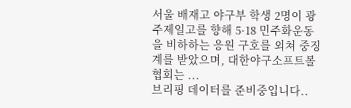서울 배재고 야구부 학생 2명이 광주제일고를 향해 5·18 민주화운동을 비하하는 응원 구호를 외쳐 중징계를 받았으며, 대한야구소프트볼협회는 ...
브리핑 데이터를 준비중입니다..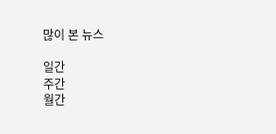많이 본 뉴스

일간
주간
월간